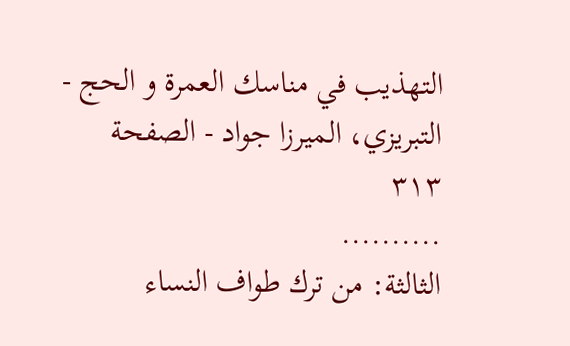التهذيب في مناسك العمرة و الحج - التبريزي، الميرزا جواد - الصفحة ٣١٣
..........
الثالثة: من ترك طواف النساء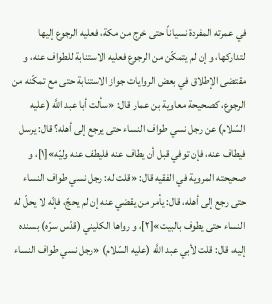في عمرته المفردة نسياناً حتى خرج من مكة، فعليه الرجوع إليها لتداركها، و إن لم يتمكّن من الرجوع فعليه الاستنابة للطواف عنه، و مقتضى الإطلاق في بعض الروايات جواز الاستنابة حتى مع تمكّنه من الرجوع، كصحيحة معاوية بن عمار قال: «سألت أبا عبد اللَّه (عليه السّلام) عن رجل نسي طواف النساء حتى يرجع إلى أهله؟ قال: يرسل فيطاف عنه، فإن توفي قبل أن يطاف عنه فليطف عنه وليّه»[١]، و صحيحته المروية في الفقيه قال: «قلت له: رجل نسي طواف النساء حتى رجع إلى أهله، قال: يأمر من يقضي عنه إن لم يحجّ، فإنّه لا يحلّ له النساء حتى يطوف بالبيت»[٢]، و رواها الكليني (قدّس سرّه) بسنده إليه، قال: قلت لأبي عبد اللَّه (عليه السّلام) «رجل نسي طواف النساء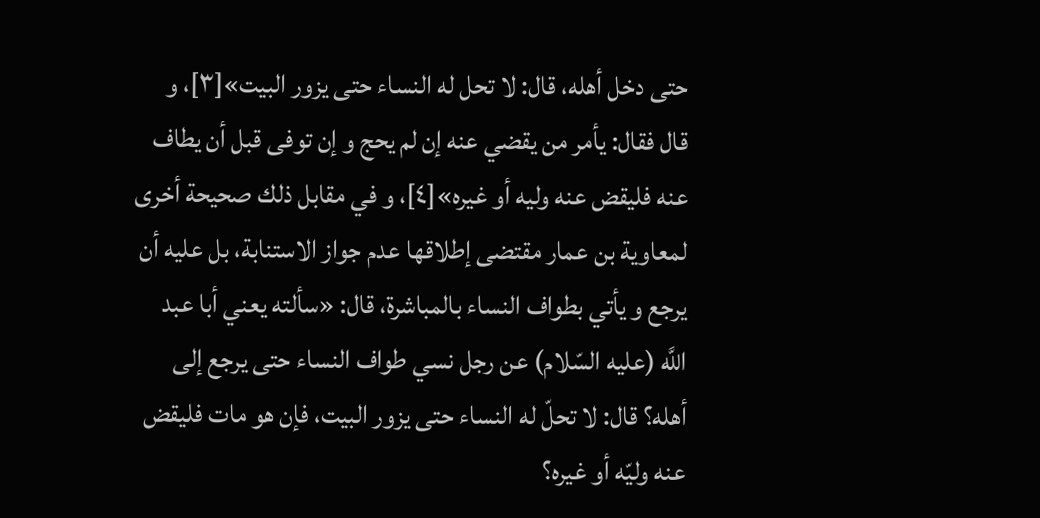حتى دخل أهله، قال: لا تحل له النساء حتى يزور البيت»[٣]، و قال فقال: يأمر من يقضي عنه إن لم يحج و إن توفى قبل أن يطاف عنه فليقض عنه وليه أو غيره»[٤]، و في مقابل ذلك صحيحة أخرى لمعاوية بن عمار مقتضى إطلاقها عدم جواز الاستنابة، بل عليه أن يرجع و يأتي بطواف النساء بالمباشرة، قال: «سألته يعني أبا عبد اللَّه (عليه السّلام) عن رجل نسي طواف النساء حتى يرجع إلى أهله؟ قال: لا تحلّ له النساء حتى يزور البيت، فإن هو مات فليقض عنه وليّه أو غيره؟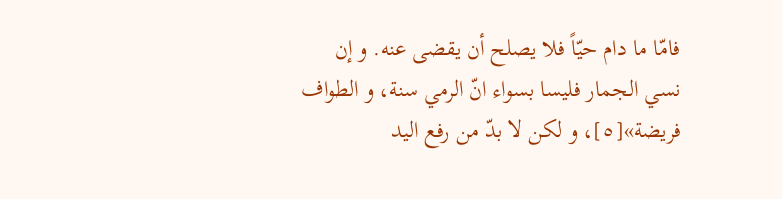فامّا ما دام حيّاً فلا يصلح أن يقضى عنه. و إن نسي الجمار فليسا بسواء انّ الرمي سنة، و الطواف فريضة»[٥]، و لكن لا بدّ من رفع اليد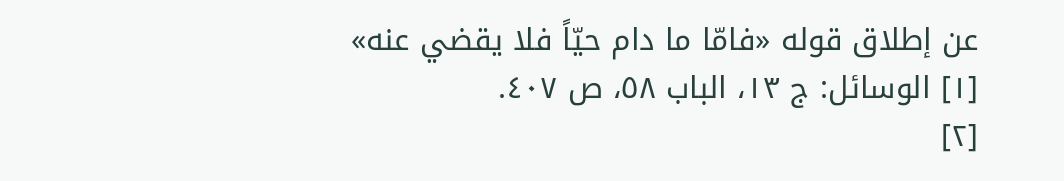عن إطلاق قوله «فامّا ما دام حيّاً فلا يقضي عنه»
[١] الوسائل: ج ١٣، الباب ٥٨، ص ٤٠٧.
[٢]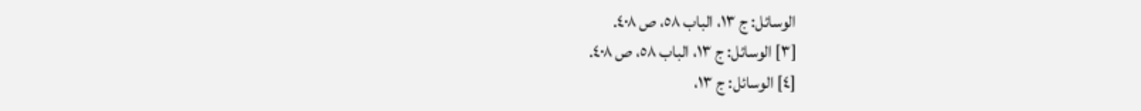الوسائل: ج ١٣، الباب ٥٨، ص ٤٠٨.
[٣] الوسائل: ج ١٣، الباب ٥٨، ص ٤٠٨.
[٤] الوسائل: ج ١٣،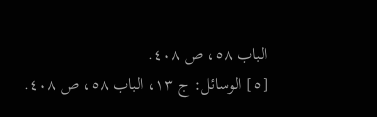الباب ٥٨، ص ٤٠٨.
[٥] الوسائل: ج ١٣، الباب ٥٨، ص ٤٠٨.